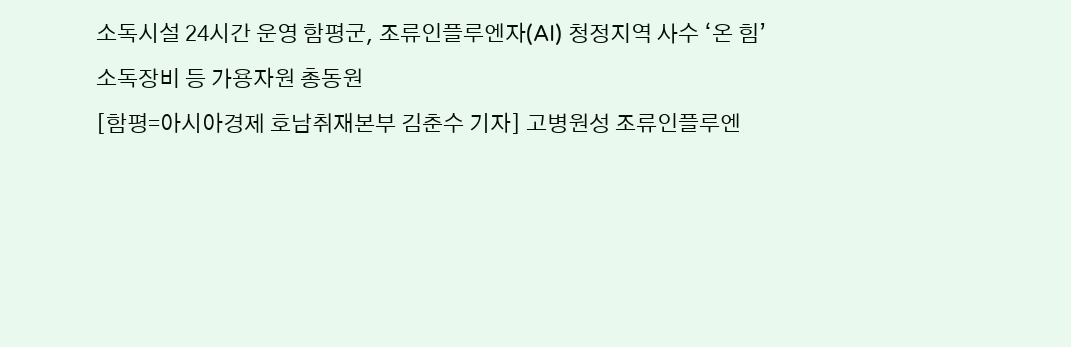소독시설 24시간 운영 함평군, 조류인플루엔자(AI) 청정지역 사수 ‘온 힘’
소독장비 등 가용자원 총동원
[함평=아시아경제 호남취재본부 김춘수 기자] 고병원성 조류인플루엔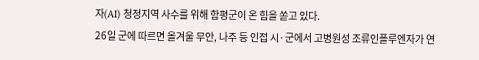자(AI) 청정지역 사수를 위해 함평군이 온 힘을 쏟고 있다.
26일 군에 따르면 올겨울 무안, 나주 등 인접 시·군에서 고병원성 조류인플루엔자가 연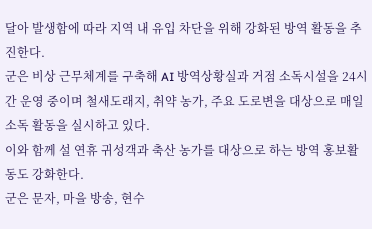달아 발생함에 따라 지역 내 유입 차단을 위해 강화된 방역 활동을 추진한다.
군은 비상 근무체계를 구축해 AI 방역상황실과 거점 소독시설을 24시간 운영 중이며 철새도래지, 취약 농가, 주요 도로변을 대상으로 매일 소독 활동을 실시하고 있다.
이와 함께 설 연휴 귀성객과 축산 농가를 대상으로 하는 방역 홍보활동도 강화한다.
군은 문자, 마을 방송, 현수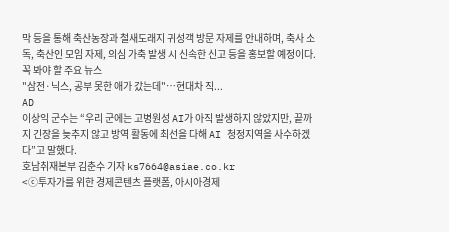막 등을 통해 축산농장과 철새도래지 귀성객 방문 자제를 안내하며, 축사 소독, 축산인 모임 자제, 의심 가축 발생 시 신속한 신고 등을 홍보할 예정이다.
꼭 봐야 할 주요 뉴스
"삼전·닉스, 공부 못한 애가 갔는데"…현대차 직...
AD
이상익 군수는 “우리 군에는 고병원성 AI가 아직 발생하지 않았지만, 끝까지 긴장을 늦추지 않고 방역 활동에 최선을 다해 AI 청정지역을 사수하겠다”고 말했다.
호남취재본부 김춘수 기자 ks7664@asiae.co.kr
<ⓒ투자가를 위한 경제콘텐츠 플랫폼, 아시아경제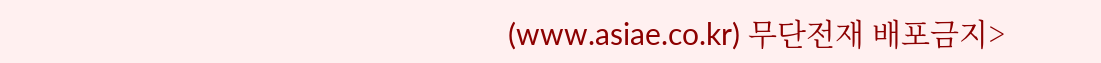(www.asiae.co.kr) 무단전재 배포금지>